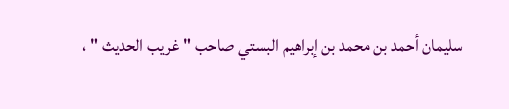سليمان أحمد بن محمد بن إبراهيم البستي صاحب " غريب الحديث " ،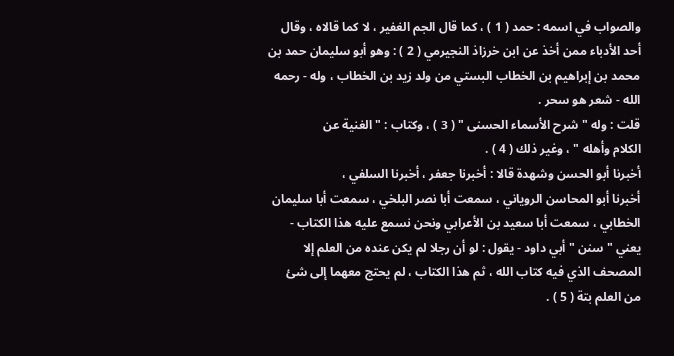والصواب في اسمه : حمد ( 1 ) ، كما قال الجم الغفير ، لا كما قالاه ، وقال
أحد الأدباء ممن أخذ عن ابن خرزاذ النجيرمي ( 2 ) : وهو أبو سليمان حمد بن
محمد بن إبراهيم بن الخطاب البستي من ولد زيد بن الخطاب ، وله - رحمه
الله - شعر هو سحر .
قلت : وله " شرح الأسماء الحسنى " ( 3 ) ، وكتاب : " الغنية عن
الكلام وأهله " ، وغير ذلك ( 4 ) .
أخبرنا أبو الحسن وشهدة قالا : أخبرنا جعفر ، أخبرنا السلفي ،
أخبرنا أبو المحاسن الروياني ، سمعت أبا نصر البلخي ، سمعت أبا سليمان
الخطابي ، سمعت أبا سعيد بن الأعرابي ونحن نسمع عليه هذا الكتاب -
يعني " سنن " أبي داود - يقول : لو أن رجلا لم يكن عنده من العلم إلا
المصحف الذي فيه كتاب الله ، ثم هذا الكتاب ، لم يحتج معهما إلى شئ
من العلم بتة ( 5 ) .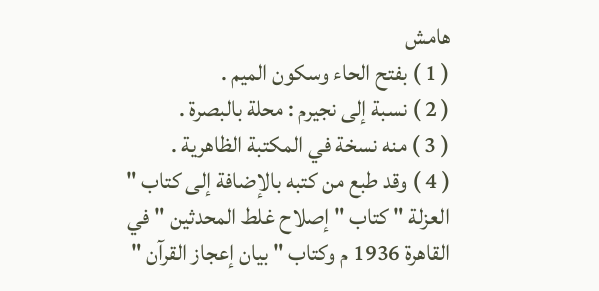هامش
( 1 ) بفتح الحاء وسكون الميم .
( 2 ) نسبة إلى نجيرم : محلة بالبصرة .
( 3 ) منه نسخة في المكتبة الظاهرية .
( 4 ) وقد طبع من كتبه بالإضافة إلى كتاب " العزلة " كتاب " إصلاح غلط المحدثين " في
القاهرة 1936 م وكتاب " بيان إعجاز القرآن "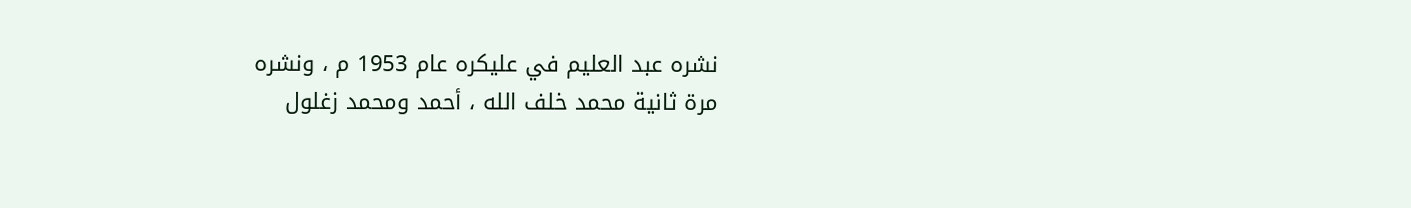نشره عبد العليم في عليكره عام 1953 م ، ونشره
مرة ثانية محمد خلف الله ، أحمد ومحمد زغلول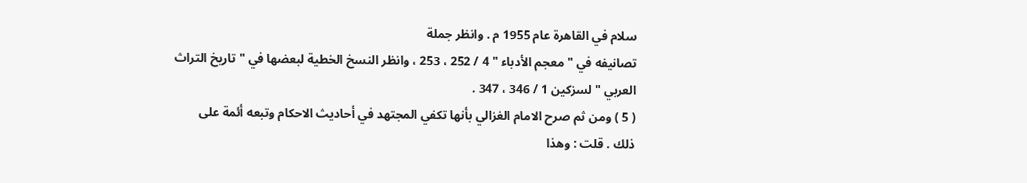سلام في القاهرة عام 1955 م . وانظر جملة
تصانيفه في " معجم الأدباء " 4 / 252 ، 253 ، وانظر النسخ الخطية لبعضها في " تاريخ التراث
العربي " لسزكين 1 / 346 ، 347 .
( 5 ) ومن ثم صرح الامام الغزالي بأنها تكفي المجتهد في أحاديث الاحكام وتبعه أئمة على
ذلك . قلت : وهذا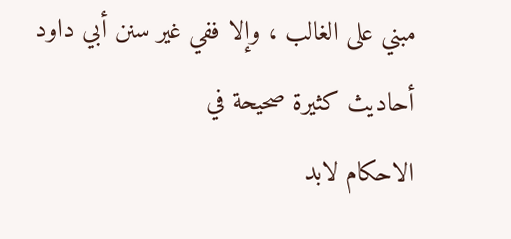مبني على الغالب ، وإلا ففي غير سنن أبي داود أحاديث كثيرة صحيحة في
الاحكام لابد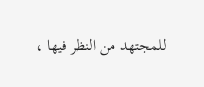للمجتهد من النظر فيها ،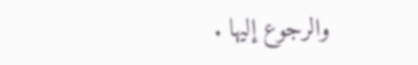والرجوع إليها .